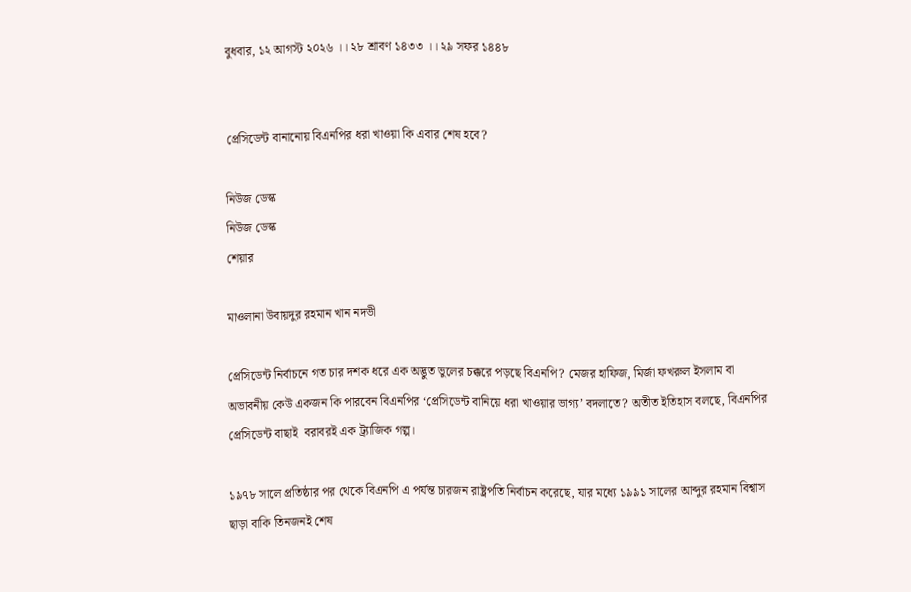বুধবার, ১২ আগস্ট ২০২৬ ।। ২৮ শ্রাবণ ১৪৩৩ ।। ২৯ সফর ১৪৪৮


প্রেসিডেন্ট বানানোয় বিএনপির ধরা খাওয়া কি এবার শেষ হবে?

নিউজ ডেস্ক
নিউজ ডেস্ক
শেয়ার

মাওলানা উবায়দুর রহমান খান নদভী

প্রেসিডেন্ট নির্বাচনে গত চার দশক ধরে এক অদ্ভুত ভুলের চক্করে পড়ছে বিএনপি? মেজর হাফিজ, মির্জা ফখরুল ইসলাম বা অভাবনীয় কেউ একজন কি পারবেন বিএনপির ‘প্রেসিডেন্ট বানিয়ে ধরা খাওয়ার ভাগ্য’ বদলাতে? অতীত ইতিহাস বলছে, বিএনপির প্রেসিডেন্ট বাছাই  বরাবরই এক ট্র্যাজিক গল্প।

১৯৭৮ সালে প্রতিষ্ঠার পর থেকে বিএনপি এ পর্যন্ত চারজন রাষ্ট্রপতি নির্বাচন করেছে, যার মধ্যে ১৯৯১ সালের আব্দুর রহমান বিশ্বাস ছাড়া বাকি তিনজনই শেষ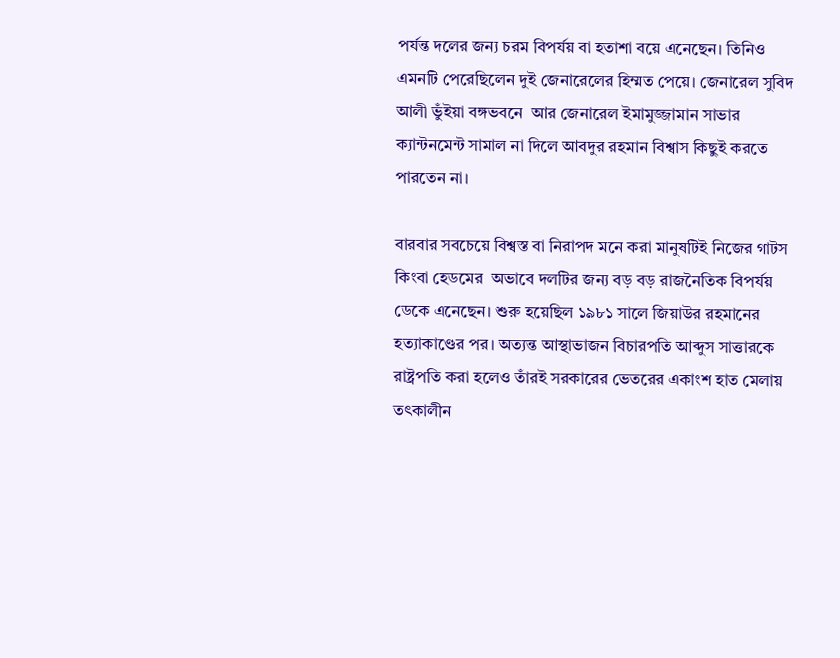পর্যন্ত দলের জন্য চরম বিপর্যয় বা হতাশা বয়ে এনেছেন। তিনিও এমনটি পেরেছিলেন দুই জেনারেলের হিম্মত পেয়ে। জেনারেল সুবিদ আলী ভুঁইয়া বঙ্গভবনে  আর জেনারেল ইমামুজ্জামান সাভার ক্যান্টনমেন্ট সামাল না দিলে আবদুর রহমান বিশ্বাস কিছুই করতে পারতেন না।

বারবার সবচেয়ে বিশ্বস্ত বা নিরাপদ মনে করা মানুষটিই নিজের গাটস কিংবা হেডমের  অভাবে দলটির জন্য বড় বড় রাজনৈতিক বিপর্যয় ডেকে এনেছেন। শুরু হয়েছিল ১৯৮১ সালে জিয়াউর রহমানের হত্যাকাণ্ডের পর। অত্যন্ত আস্থাভাজন বিচারপতি আব্দুস সাত্তারকে রাষ্ট্রপতি করা হলেও তাঁরই সরকারের ভেতরের একাংশ হাত মেলায় তৎকালীন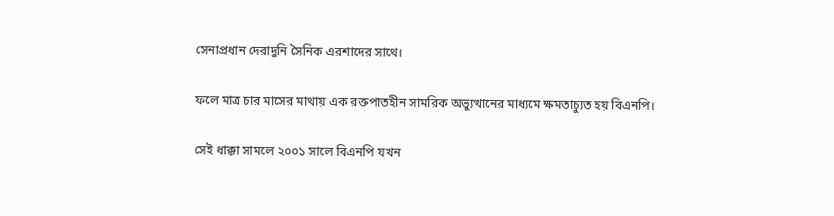সেনাপ্রধান দেরাদুনি সৈনিক এরশাদের সাথে।

ফলে মাত্র চার মাসের মাথায় এক রক্তপাতহীন সামরিক অভ্যুত্থানের মাধ্যমে ক্ষমতাচ্যুত হয় বিএনপি।

সেই ধাক্কা সামলে ২০০১ সালে বিএনপি যখন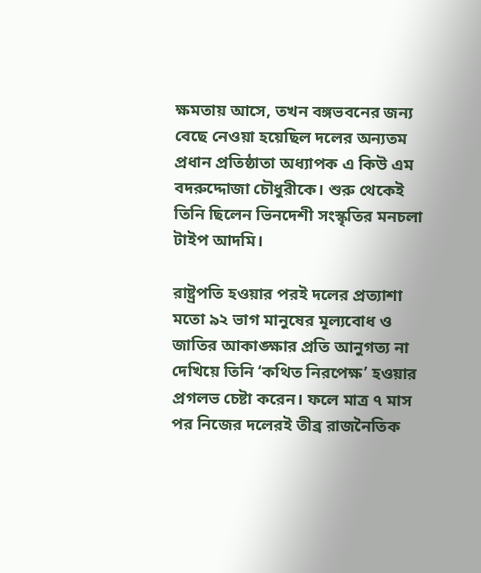ক্ষমতায় আসে, তখন বঙ্গভবনের জন্য বেছে নেওয়া হয়েছিল দলের অন্যতম প্রধান প্রতিষ্ঠাতা অধ্যাপক এ কিউ এম বদরুদ্দোজা চৌধুরীকে। শুরু থেকেই তিনি ছিলেন ভিনদেশী সংস্কৃতির মনচলা টাইপ আদমি।

রাষ্ট্রপতি হওয়ার পরই দলের প্রত্যাশা মতো ৯২ ভাগ মানুষের মূল্যবোধ ও জাতির আকাঙ্ক্ষার প্রতি আনুগত্য না দেখিয়ে তিনি ‘কথিত নিরপেক্ষ’ হওয়ার প্রগলভ চেষ্টা করেন। ফলে মাত্র ৭ মাস পর নিজের দলেরই তীব্র রাজনৈতিক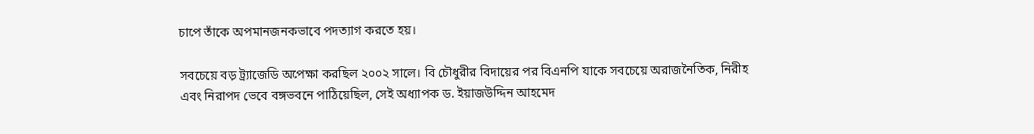চাপে তাঁকে অপমানজনকভাবে পদত্যাগ করতে হয়।

সবচেয়ে বড় ট্র্যাজেডি অপেক্ষা করছিল ২০০২ সালে। বি চৌধুরীর বিদায়ের পর বিএনপি যাকে সবচেয়ে অরাজনৈতিক, নিরীহ এবং নিরাপদ ভেবে বঙ্গভবনে পাঠিয়েছিল, সেই অধ্যাপক ড. ইয়াজউদ্দিন আহমেদ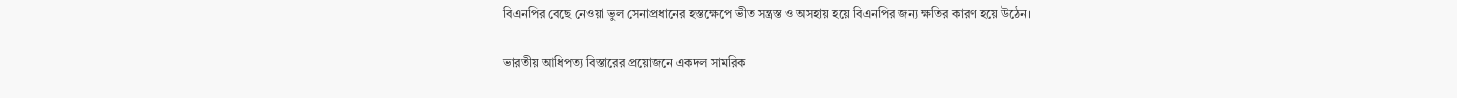বিএনপির বেছে নেওয়া ভুল সেনাপ্রধানের হস্তক্ষেপে ভীত সন্ত্রস্ত ও অসহায় হয়ে বিএনপির জন্য ক্ষতির কারণ হয়ে উঠেন।

ভারতীয় আধিপত্য বিস্তারের প্রয়োজনে একদল সামরিক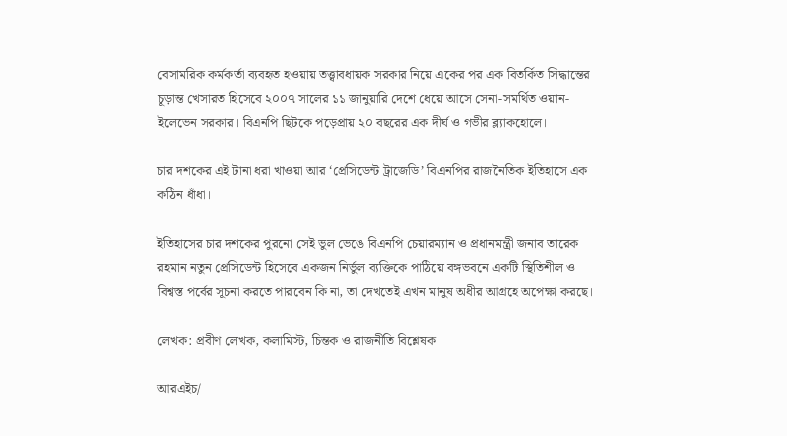বেসামরিক কর্মকর্তা ব্যবহৃত হওয়ায় তত্ত্বাবধায়ক সরকার নিয়ে একের পর এক বিতর্কিত সিদ্ধান্তের চূড়ান্ত খেসারত হিসেবে ২০০৭ সালের ১১ জানুয়ারি দেশে ধেয়ে আসে সেনা-সমর্থিত ওয়ান-ইলেভেন সরকার। বিএনপি ছিটকে পড়েপ্রায় ২০ বছরের এক দীর্ঘ ও গভীর ব্ল্যাকহোলে।

চার দশকের এই টানা ধরা খাওয়া আর ‘প্রেসিডেন্ট ট্রাজেডি’ বিএনপির রাজনৈতিক ইতিহাসে এক কঠিন ধাঁধা।

ইতিহাসের চার দশকের পুরনো সেই ভুল ভেঙে বিএনপি চেয়ারম্যান ও প্রধানমন্ত্রী জনাব তারেক রহমান নতুন প্রেসিডেন্ট হিসেবে একজন নির্ভুল ব্যক্তিকে পাঠিয়ে বঙ্গভবনে একটি স্থিতিশীল ও বিশ্বস্ত পর্বের সূচনা করতে পারবেন কি না, তা দেখতেই এখন মানুষ অধীর আগ্রহে অপেক্ষা করছে।

লেখক: প্রবীণ লেখক, কলামিস্ট, চিন্তক ও রাজনীতি বিশ্লেষক

আরএইচ/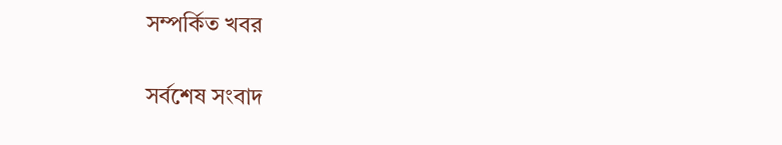সম্পর্কিত খবর

সর্বশেষ সংবাদ